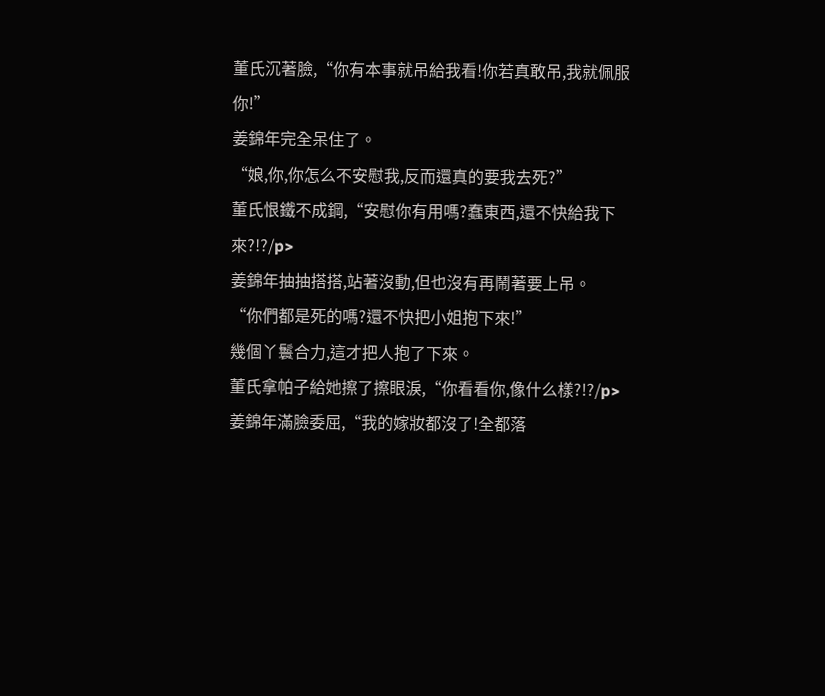董氏沉著臉,“你有本事就吊給我看!你若真敢吊,我就佩服你!”
姜錦年完全呆住了。
“娘,你,你怎么不安慰我,反而還真的要我去死?”
董氏恨鐵不成鋼,“安慰你有用嗎?蠢東西,還不快給我下來?!?/p>
姜錦年抽抽搭搭,站著沒動,但也沒有再鬧著要上吊。
“你們都是死的嗎?還不快把小姐抱下來!”
幾個丫鬟合力,這才把人抱了下來。
董氏拿帕子給她擦了擦眼淚,“你看看你,像什么樣?!?/p>
姜錦年滿臉委屈,“我的嫁妝都沒了!全都落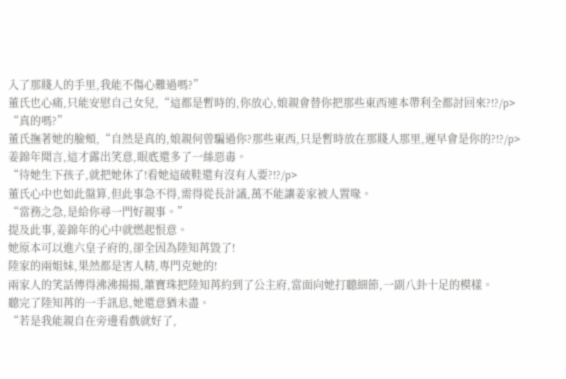入了那賤人的手里,我能不傷心難過嗎?”
董氏也心痛,只能安慰自己女兒,“這都是暫時的,你放心,娘親會替你把那些東西連本帶利全都討回來?!?/p>
“真的嗎?”
董氏撫著她的臉頰,“自然是真的,娘親何曾騙過你?那些東西,只是暫時放在那賤人那里,遲早會是你的?!?/p>
姜錦年聞言,這才露出笑意,眼底還多了一絲惡毒。
“待她生下孩子,就把她休了!看她這破鞋還有沒有人要?!?/p>
董氏心中也如此盤算,但此事急不得,需得從長計議,萬不能讓姜家被人置喙。
“當務之急,是給你尋一門好親事。”
提及此事,姜錦年的心中就燃起恨意。
她原本可以進六皇子府的,卻全因為陸知苒毀了!
陸家的兩姐妹,果然都是害人精,專門克她的!
兩家人的笑話傳得沸沸揚揚,蕭寶珠把陸知苒約到了公主府,當面向她打聽細節,一副八卦十足的模樣。
聽完了陸知苒的一手訊息,她還意猶未盡。
“若是我能親自在旁邊看戲就好了,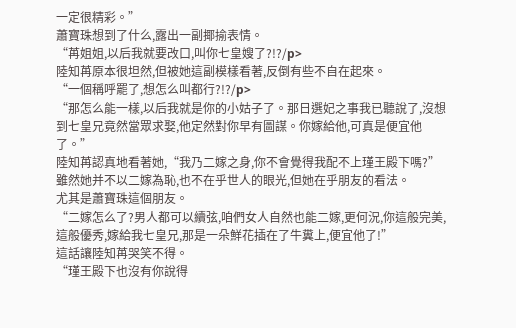一定很精彩。”
蕭寶珠想到了什么,露出一副揶揄表情。
“苒姐姐,以后我就要改口,叫你七皇嫂了?!?/p>
陸知苒原本很坦然,但被她這副模樣看著,反倒有些不自在起來。
“一個稱呼罷了,想怎么叫都行?!?/p>
“那怎么能一樣,以后我就是你的小姑子了。那日選妃之事我已聽說了,沒想到七皇兄竟然當眾求娶,他定然對你早有圖謀。你嫁給他,可真是便宜他了。”
陸知苒認真地看著她,“我乃二嫁之身,你不會覺得我配不上瑾王殿下嗎?”
雖然她并不以二嫁為恥,也不在乎世人的眼光,但她在乎朋友的看法。
尤其是蕭寶珠這個朋友。
“二嫁怎么了?男人都可以續弦,咱們女人自然也能二嫁,更何況,你這般完美,這般優秀,嫁給我七皇兄,那是一朵鮮花插在了牛糞上,便宜他了!”
這話讓陸知苒哭笑不得。
“瑾王殿下也沒有你說得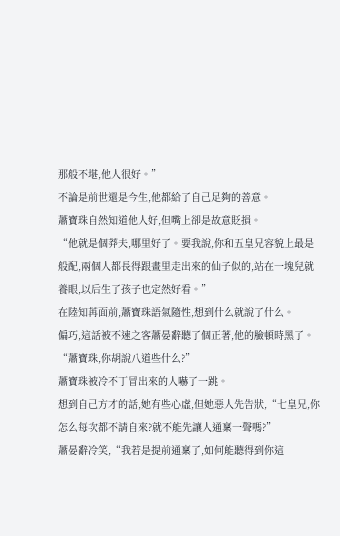那般不堪,他人很好。”
不論是前世還是今生,他都給了自己足夠的善意。
蕭寶珠自然知道他人好,但嘴上卻是故意貶損。
“他就是個莽夫,哪里好了。要我說,你和五皇兄容貌上最是般配,兩個人都長得跟畫里走出來的仙子似的,站在一塊兒就養眼,以后生了孩子也定然好看。”
在陸知苒面前,蕭寶珠語氣隨性,想到什么就說了什么。
偏巧,這話被不速之客蕭晏辭聽了個正著,他的臉頓時黑了。
“蕭寶珠,你胡說八道些什么?”
蕭寶珠被冷不丁冒出來的人嚇了一跳。
想到自己方才的話,她有些心虛,但她惡人先告狀,“七皇兄,你怎么每次都不請自來?就不能先讓人通稟一聲嗎?”
蕭晏辭冷笑,“我若是提前通稟了,如何能聽得到你這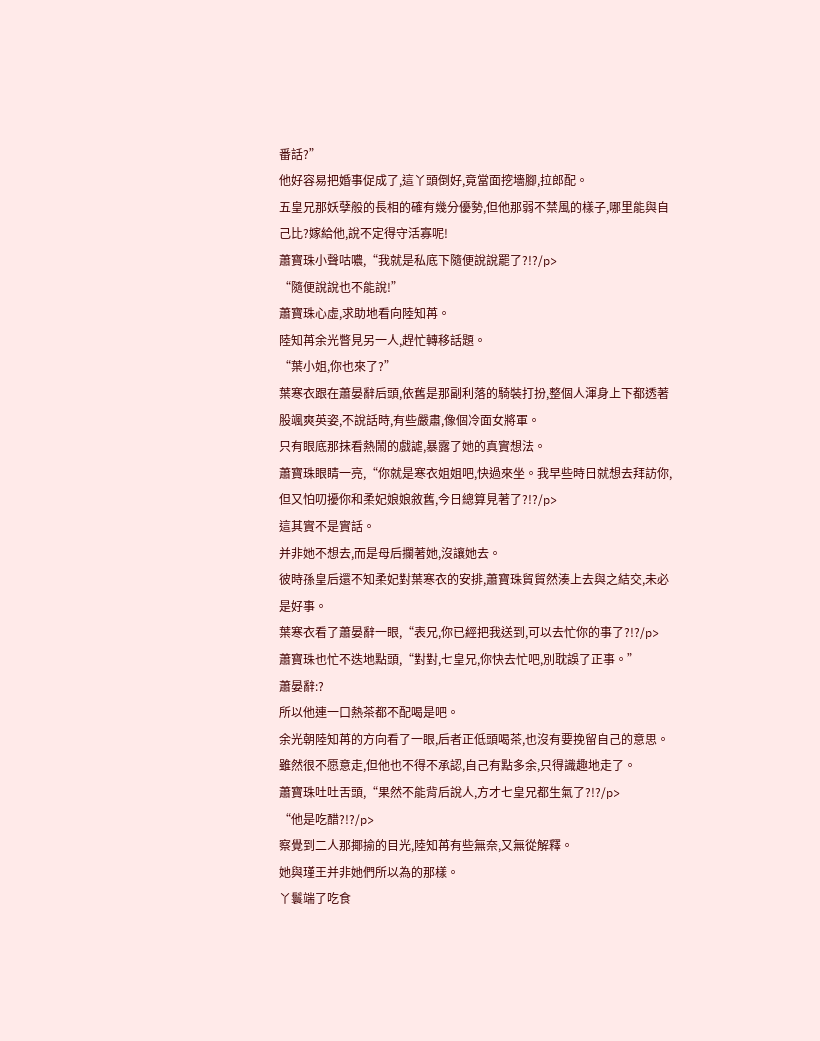番話?”
他好容易把婚事促成了,這丫頭倒好,竟當面挖墻腳,拉郎配。
五皇兄那妖孽般的長相的確有幾分優勢,但他那弱不禁風的樣子,哪里能與自己比?嫁給他,說不定得守活寡呢!
蕭寶珠小聲咕噥,“我就是私底下隨便說說罷了?!?/p>
“隨便說說也不能說!”
蕭寶珠心虛,求助地看向陸知苒。
陸知苒余光瞥見另一人,趕忙轉移話題。
“葉小姐,你也來了?”
葉寒衣跟在蕭晏辭后頭,依舊是那副利落的騎裝打扮,整個人渾身上下都透著股颯爽英姿,不說話時,有些嚴肅,像個冷面女將軍。
只有眼底那抹看熱鬧的戲謔,暴露了她的真實想法。
蕭寶珠眼睛一亮,“你就是寒衣姐姐吧,快過來坐。我早些時日就想去拜訪你,但又怕叨擾你和柔妃娘娘敘舊,今日總算見著了?!?/p>
這其實不是實話。
并非她不想去,而是母后攔著她,沒讓她去。
彼時孫皇后還不知柔妃對葉寒衣的安排,蕭寶珠貿貿然湊上去與之結交,未必是好事。
葉寒衣看了蕭晏辭一眼,“表兄,你已經把我送到,可以去忙你的事了?!?/p>
蕭寶珠也忙不迭地點頭,“對對,七皇兄,你快去忙吧,別耽誤了正事。”
蕭晏辭:?
所以他連一口熱茶都不配喝是吧。
余光朝陸知苒的方向看了一眼,后者正低頭喝茶,也沒有要挽留自己的意思。
雖然很不愿意走,但他也不得不承認,自己有點多余,只得識趣地走了。
蕭寶珠吐吐舌頭,“果然不能背后說人,方才七皇兄都生氣了?!?/p>
“他是吃醋?!?/p>
察覺到二人那揶揄的目光,陸知苒有些無奈,又無從解釋。
她與瑾王并非她們所以為的那樣。
丫鬟端了吃食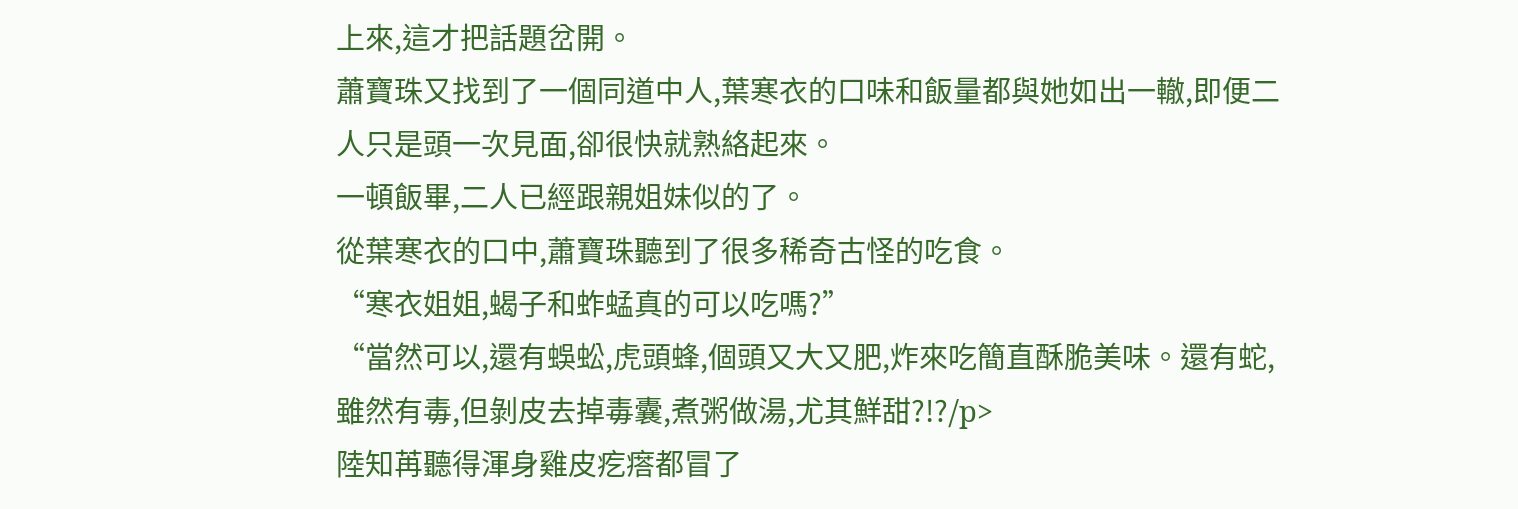上來,這才把話題岔開。
蕭寶珠又找到了一個同道中人,葉寒衣的口味和飯量都與她如出一轍,即便二人只是頭一次見面,卻很快就熟絡起來。
一頓飯畢,二人已經跟親姐妹似的了。
從葉寒衣的口中,蕭寶珠聽到了很多稀奇古怪的吃食。
“寒衣姐姐,蝎子和蚱蜢真的可以吃嗎?”
“當然可以,還有蜈蚣,虎頭蜂,個頭又大又肥,炸來吃簡直酥脆美味。還有蛇,雖然有毒,但剝皮去掉毒囊,煮粥做湯,尤其鮮甜?!?/p>
陸知苒聽得渾身雞皮疙瘩都冒了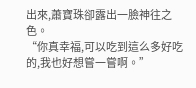出來,蕭寶珠卻露出一臉神往之色。
“你真幸福,可以吃到這么多好吃的,我也好想嘗一嘗啊。”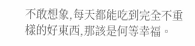不敢想象,每天都能吃到完全不重樣的好東西,那該是何等幸福。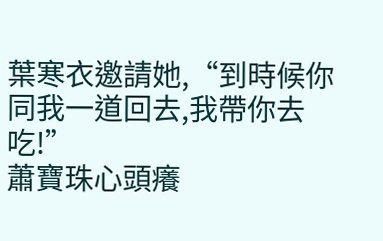葉寒衣邀請她,“到時候你同我一道回去,我帶你去吃!”
蕭寶珠心頭癢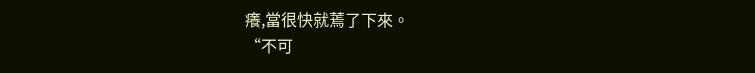癢,當很快就蔫了下來。
“不可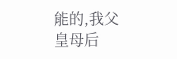能的,我父皇母后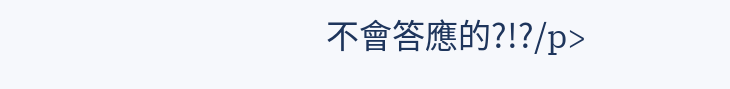不會答應的?!?/p>